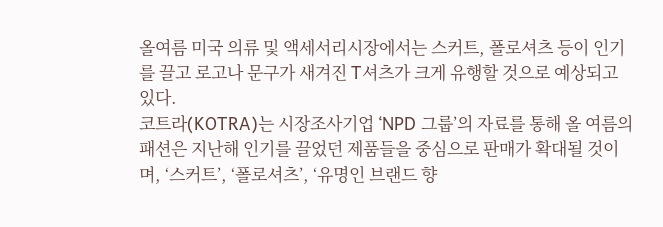올여름 미국 의류 및 액세서리시장에서는 스커트, 폴로셔츠 등이 인기를 끌고 로고나 문구가 새겨진 T셔츠가 크게 유행할 것으로 예상되고 있다.
코트라(KOTRA)는 시장조사기업 ‘NPD 그룹’의 자료를 통해 올 여름의 패션은 지난해 인기를 끌었던 제품들을 중심으로 판매가 확대될 것이며, ‘스커트’, ‘폴로셔츠’, ‘유명인 브랜드 향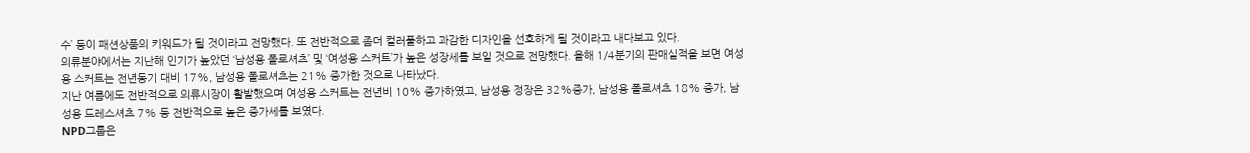수’ 등이 패션상품의 키워드가 될 것이라고 전망했다. 또 전반적으로 좀더 컬러풀하고 과감한 디자인을 선호하게 될 것이라고 내다보고 있다.
의류분야에서는 지난해 인기가 높았던 ‘남성용 폴로셔츠’ 및 ‘여성용 스커트’가 높은 성장세를 보일 것으로 전망했다. 올해 1/4분기의 판매실적을 보면 여성용 스커트는 전년동기 대비 17%, 남성용 폴로셔츠는 21% 증가한 것으로 나타났다.
지난 여름에도 전반적으로 의류시장이 활발했으며 여성용 스커트는 전년비 10% 증가하였고, 남성용 정장은 32%증가, 남성용 폴로셔츠 18% 증가, 남성용 드레스셔츠 7% 등 전반적으로 높은 증가세를 보였다.
NPD그룹은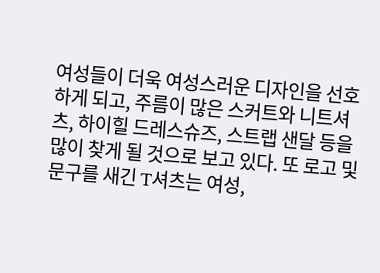여성들이 더욱 여성스러운 디자인을 선호하게 되고, 주름이 많은 스커트와 니트셔츠, 하이힐 드레스슈즈, 스트랩 샌달 등을 많이 찾게 될 것으로 보고 있다. 또 로고 및 문구를 새긴 T셔츠는 여성,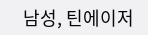남성, 틴에이저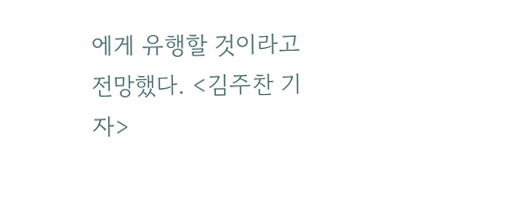에게 유행할 것이라고 전망했다. <김주찬 기자>